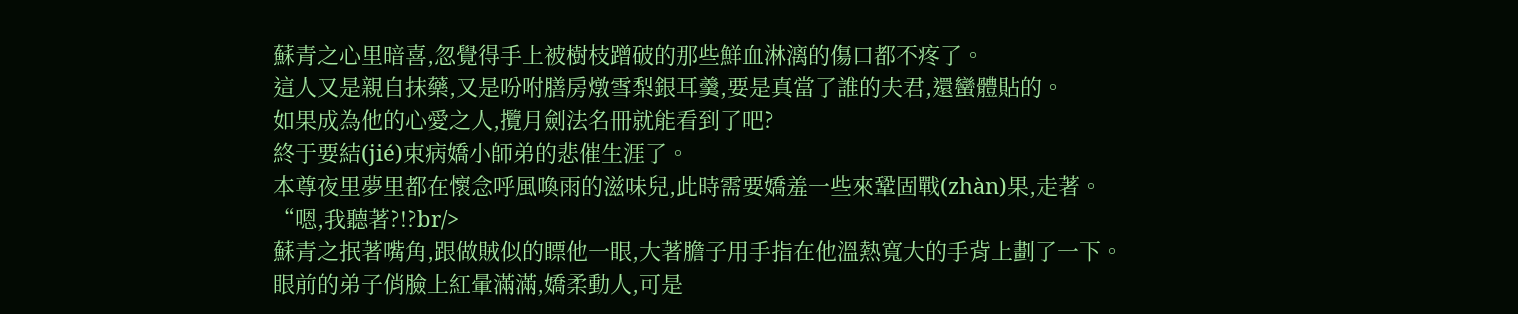蘇青之心里暗喜,忽覺得手上被樹枝蹭破的那些鮮血淋漓的傷口都不疼了。
這人又是親自抹藥,又是吩咐膳房燉雪梨銀耳羹,要是真當了誰的夫君,還蠻體貼的。
如果成為他的心愛之人,攬月劍法名冊就能看到了吧?
終于要結(jié)束病嬌小師弟的悲催生涯了。
本尊夜里夢里都在懷念呼風喚雨的滋味兒,此時需要嬌羞一些來鞏固戰(zhàn)果,走著。
“嗯,我聽著?!?br/>
蘇青之抿著嘴角,跟做賊似的瞟他一眼,大著膽子用手指在他溫熱寬大的手背上劃了一下。
眼前的弟子俏臉上紅暈滿滿,嬌柔動人,可是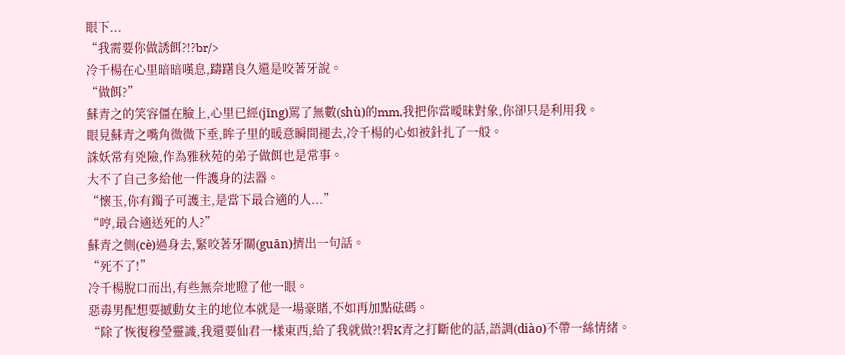眼下...
“我需要你做誘餌?!?br/>
冷千楊在心里暗暗嘆息,躊躇良久還是咬著牙說。
“做餌?”
蘇青之的笑容僵在臉上,心里已經(jīng)罵了無數(shù)的mm,我把你當曖昧對象,你卻只是利用我。
眼見蘇青之嘴角微微下垂,眸子里的暖意瞬間褪去,冷千楊的心如被針扎了一般。
誅妖常有兇險,作為雅秋苑的弟子做餌也是常事。
大不了自己多給他一件護身的法器。
“懷玉,你有鐲子可護主,是當下最合適的人...”
“哼,最合適送死的人?”
蘇青之側(cè)過身去,緊咬著牙關(guān)擠出一句話。
“死不了!”
冷千楊脫口而出,有些無奈地瞪了他一眼。
惡毒男配想要撼動女主的地位本就是一場豪賭,不如再加點砝碼。
“除了恢復穆瑩靈識,我還要仙君一樣東西,給了我就做?!碧K青之打斷他的話,語調(diào)不帶一絲情緒。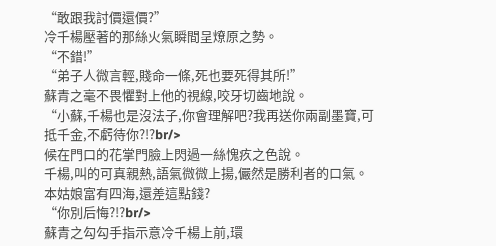“敢跟我討價還價?”
冷千楊壓著的那絲火氣瞬間呈燎原之勢。
“不錯!”
“弟子人微言輕,賤命一條,死也要死得其所!”
蘇青之毫不畏懼對上他的視線,咬牙切齒地說。
“小蘇,千楊也是沒法子,你會理解吧?我再送你兩副墨寶,可抵千金,不虧待你?!?br/>
候在門口的花掌門臉上閃過一絲愧疚之色說。
千楊,叫的可真親熱,語氣微微上揚,儼然是勝利者的口氣。
本姑娘富有四海,還差這點錢?
“你別后悔?!?br/>
蘇青之勾勾手指示意冷千楊上前,環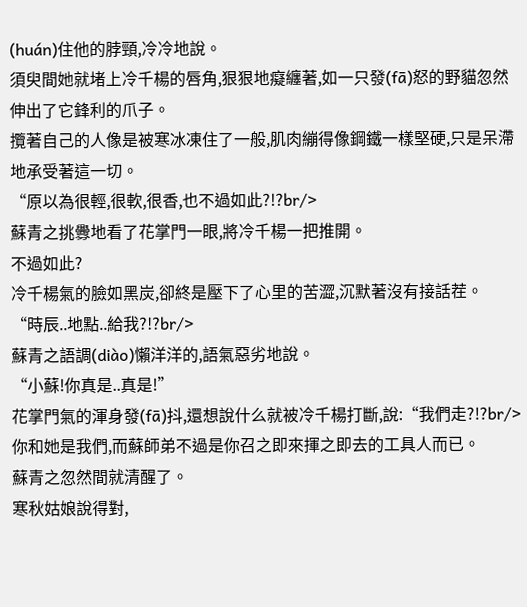(huán)住他的脖頸,冷冷地說。
須臾間她就堵上冷千楊的唇角,狠狠地癡纏著,如一只發(fā)怒的野貓忽然伸出了它鋒利的爪子。
攬著自己的人像是被寒冰凍住了一般,肌肉繃得像鋼鐵一樣堅硬,只是呆滯地承受著這一切。
“原以為很輕,很軟,很香,也不過如此?!?br/>
蘇青之挑釁地看了花掌門一眼,將冷千楊一把推開。
不過如此?
冷千楊氣的臉如黑炭,卻終是壓下了心里的苦澀,沉默著沒有接話茬。
“時辰..地點..給我?!?br/>
蘇青之語調(diào)懶洋洋的,語氣惡劣地說。
“小蘇!你真是..真是!”
花掌門氣的渾身發(fā)抖,還想說什么就被冷千楊打斷,說:“我們走?!?br/>
你和她是我們,而蘇師弟不過是你召之即來揮之即去的工具人而已。
蘇青之忽然間就清醒了。
寒秋姑娘說得對,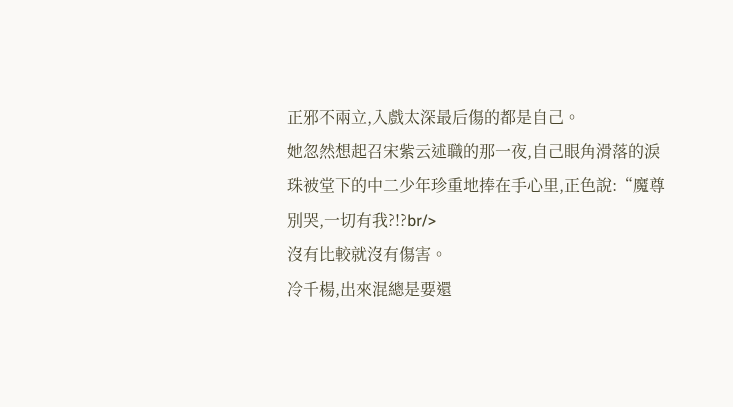正邪不兩立,入戲太深最后傷的都是自己。
她忽然想起召宋紫云述職的那一夜,自己眼角滑落的淚珠被堂下的中二少年珍重地捧在手心里,正色說:“魔尊別哭,一切有我?!?br/>
沒有比較就沒有傷害。
冷千楊,出來混總是要還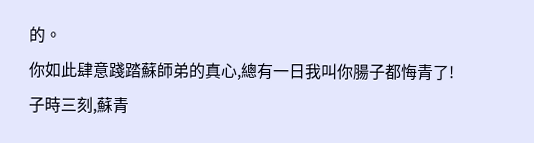的。
你如此肆意踐踏蘇師弟的真心,總有一日我叫你腸子都悔青了!
子時三刻,蘇青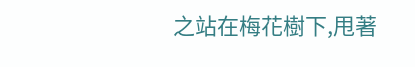之站在梅花樹下,甩著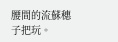腰間的流蘇穗子把玩。